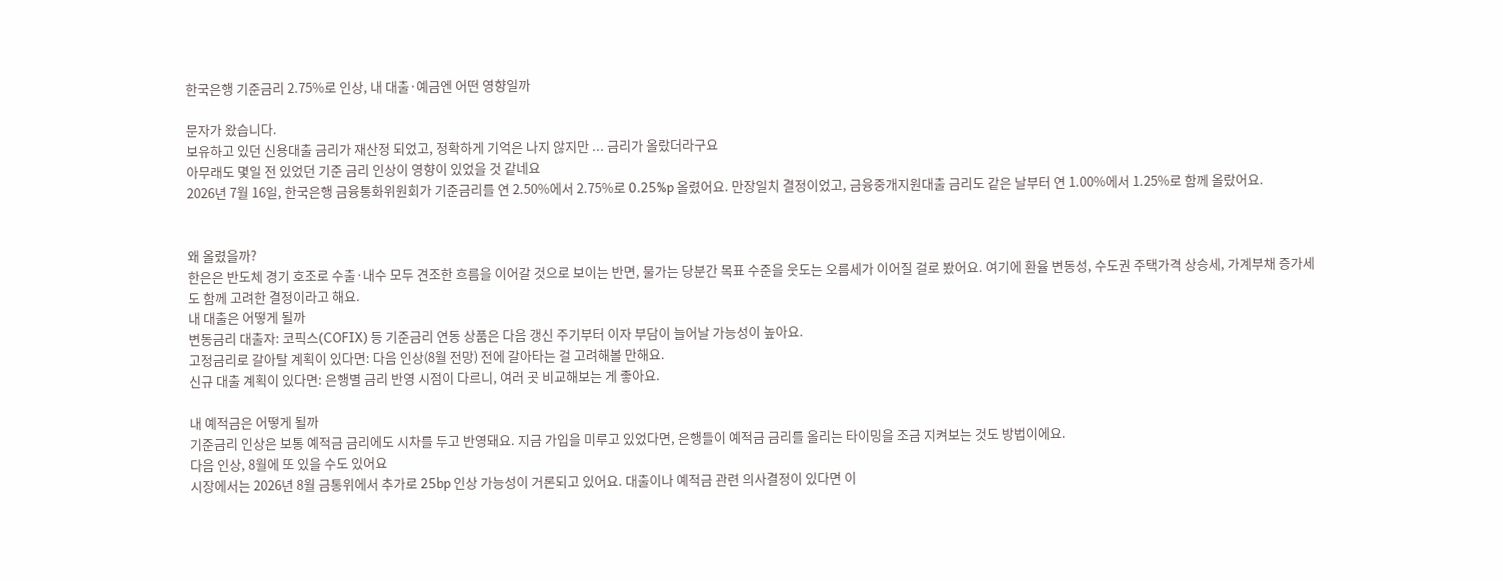한국은행 기준금리 2.75%로 인상, 내 대출·예금엔 어떤 영향일까

문자가 왔습니다.
보유하고 있던 신용대출 금리가 재산정 되었고, 정확하게 기억은 나지 않지만 ... 금리가 올랐더라구요
아무래도 몇일 전 있었던 기준 금리 인상이 영향이 있었을 것 같네요
2026년 7월 16일, 한국은행 금융통화위원회가 기준금리를 연 2.50%에서 2.75%로 0.25%p 올렸어요. 만장일치 결정이었고, 금융중개지원대출 금리도 같은 날부터 연 1.00%에서 1.25%로 함께 올랐어요.


왜 올렸을까?
한은은 반도체 경기 호조로 수출·내수 모두 견조한 흐름을 이어갈 것으로 보이는 반면, 물가는 당분간 목표 수준을 웃도는 오름세가 이어질 걸로 봤어요. 여기에 환율 변동성, 수도권 주택가격 상승세, 가계부채 증가세도 함께 고려한 결정이라고 해요.
내 대출은 어떻게 될까
변동금리 대출자: 코픽스(COFIX) 등 기준금리 연동 상품은 다음 갱신 주기부터 이자 부담이 늘어날 가능성이 높아요.
고정금리로 갈아탈 계획이 있다면: 다음 인상(8월 전망) 전에 갈아타는 걸 고려해볼 만해요.
신규 대출 계획이 있다면: 은행별 금리 반영 시점이 다르니, 여러 곳 비교해보는 게 좋아요.

내 예적금은 어떻게 될까
기준금리 인상은 보통 예적금 금리에도 시차를 두고 반영돼요. 지금 가입을 미루고 있었다면, 은행들이 예적금 금리를 올리는 타이밍을 조금 지켜보는 것도 방법이에요.
다음 인상, 8월에 또 있을 수도 있어요
시장에서는 2026년 8월 금통위에서 추가로 25bp 인상 가능성이 거론되고 있어요. 대출이나 예적금 관련 의사결정이 있다면 이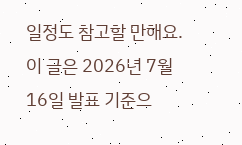일정도 참고할 만해요.
이 글은 2026년 7월 16일 발표 기준으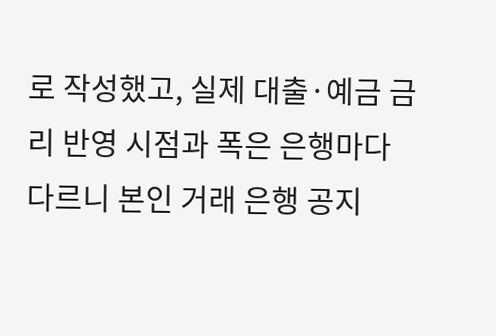로 작성했고, 실제 대출·예금 금리 반영 시점과 폭은 은행마다 다르니 본인 거래 은행 공지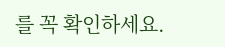를 꼭 확인하세요.